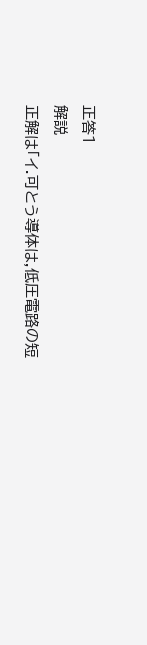正答1
解説
正解は「イ.可とう導体は,低圧電路の短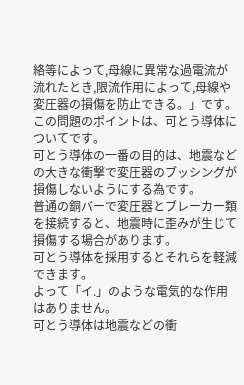絡等によって,母線に異常な過電流が流れたとき,限流作用によって,母線や変圧器の損傷を防止できる。」です。
この問題のポイントは、可とう導体についてです。
可とう導体の一番の目的は、地震などの大きな衝撃で変圧器のブッシングが損傷しないようにする為です。
普通の銅バーで変圧器とブレーカー類を接続すると、地震時に歪みが生じて損傷する場合があります。
可とう導体を採用するとそれらを軽減できます。
よって「イ.」のような電気的な作用はありません。
可とう導体は地震などの衝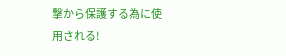撃から保護する為に使用される!